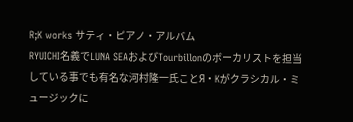R;K works サティ・ピアノ・アルバム
RYUICHI名義でLUNA SEAおよびTourbillonのボーカリストを担当している事でも有名な河村隆一氏ことЯ・Kがクラシカル・ミュージックに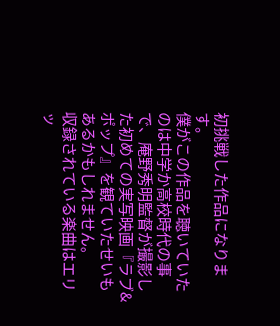初挑戦した作品になります。
僕がこの作品を聴いていたのは中学か高校時代の事で、庵野秀明監督が撮影した初めての実写映画『ラブ&ポップ』を観ていたせいもあるかもしれません。
収録されている楽曲はエリッ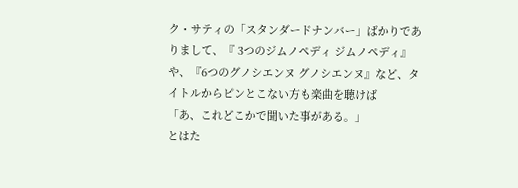ク・サティの「スタンダードナンバー」ばかりでありまして、『 3つのジムノペディ ジムノペディ』や、『6つのグノシエンヌ グノシエンヌ』など、タイトルからピンとこない方も楽曲を聴けば
「あ、これどこかで聞いた事がある。」
とはた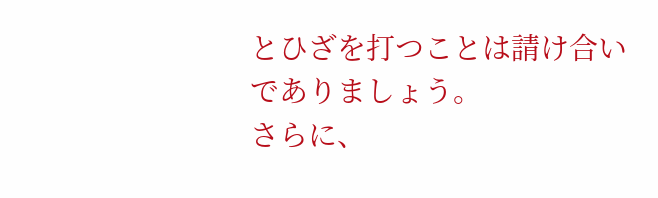とひざを打つことは請け合いでありましょう。
さらに、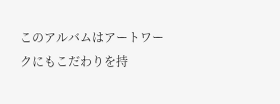このアルバムはアートワークにもこだわりを持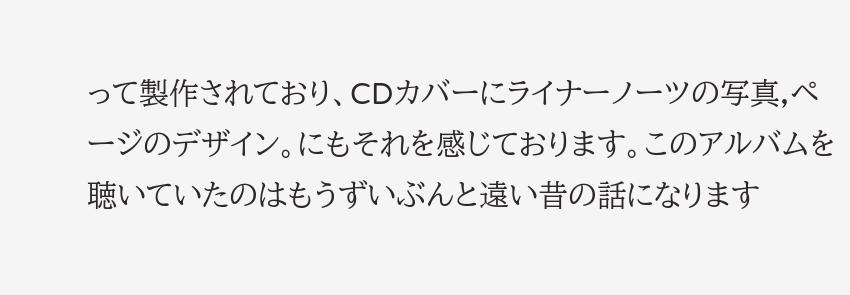って製作されており、CDカバーにライナーノーツの写真,ページのデザイン。にもそれを感じております。このアルバムを聴いていたのはもうずいぶんと遠い昔の話になります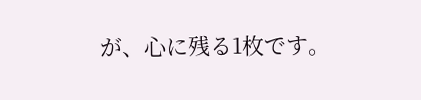が、心に残る1枚です。